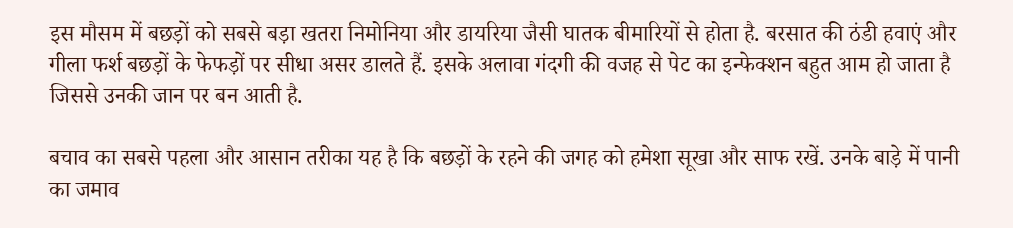इस मौसम में बछड़ों को सबसे बड़ा खतरा निमोनिया और डायरिया जैसी घातक बीमारियों से होता है. बरसात की ठंडी हवाएं और गीला फर्श बछड़ों के फेफड़ों पर सीधा असर डालते हैं. इसके अलावा गंदगी की वजह से पेट का इन्फेक्शन बहुत आम हो जाता है जिससे उनकी जान पर बन आती है.

बचाव का सबसे पहला और आसान तरीका यह है कि बछड़ों के रहने की जगह को हमेशा सूखा और साफ रखें. उनके बाड़े में पानी का जमाव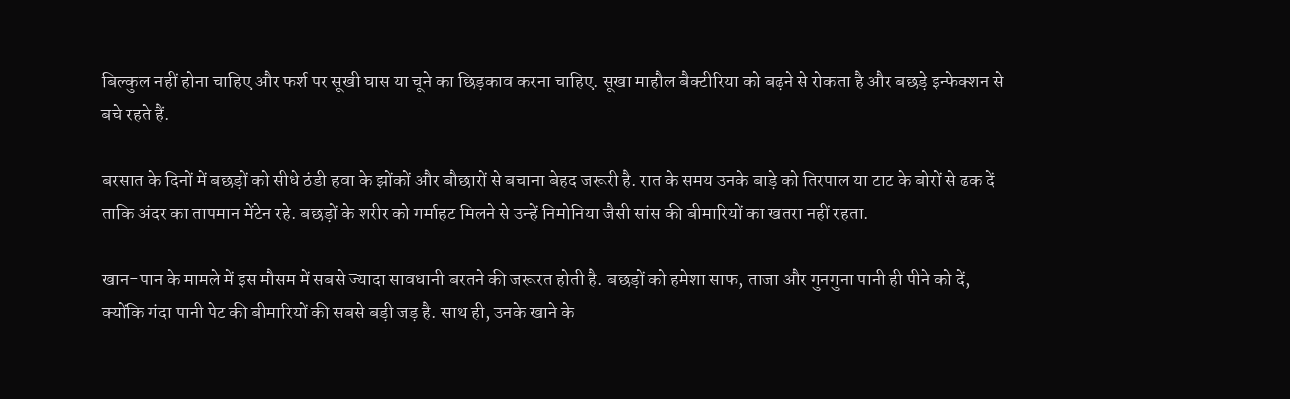बिल्कुल नहीं होना चाहिए और फर्श पर सूखी घास या चूने का छिड़काव करना चाहिए. सूखा माहौल बैक्टीरिया को बढ़ने से रोकता है और बछड़े इन्फेक्शन से बचे रहते हैं.

बरसात के दिनों में बछड़ों को सीधे ठंडी हवा के झोंकों और बौछारों से बचाना बेहद जरूरी है. रात के समय उनके बाड़े को तिरपाल या टाट के बोरों से ढक दें ताकि अंदर का तापमान मेंटेन रहे. बछड़ों के शरीर को गर्माहट मिलने से उन्हें निमोनिया जैसी सांस की बीमारियों का खतरा नहीं रहता.

खान-पान के मामले में इस मौसम में सबसे ज्यादा सावधानी बरतने की जरूरत होती है. बछड़ों को हमेशा साफ, ताजा और गुनगुना पानी ही पीने को दें, क्योंकि गंदा पानी पेट की बीमारियों की सबसे बड़ी जड़ है. साथ ही, उनके खाने के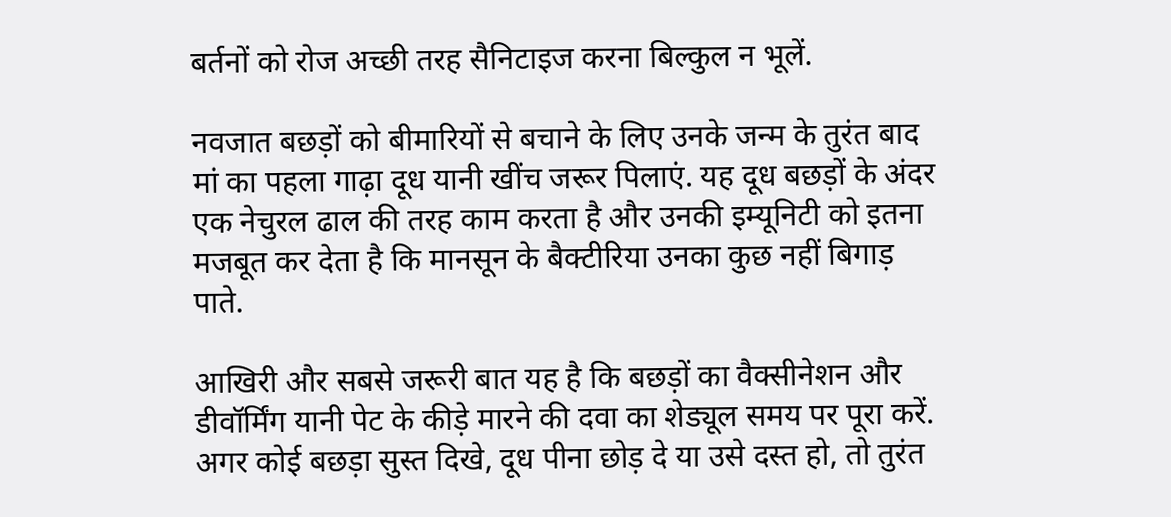बर्तनों को रोज अच्छी तरह सैनिटाइज करना बिल्कुल न भूलें.

नवजात बछड़ों को बीमारियों से बचाने के लिए उनके जन्म के तुरंत बाद मां का पहला गाढ़ा दूध यानी खींच जरूर पिलाएं. यह दूध बछड़ों के अंदर एक नेचुरल ढाल की तरह काम करता है और उनकी इम्यूनिटी को इतना मजबूत कर देता है कि मानसून के बैक्टीरिया उनका कुछ नहीं बिगाड़ पाते.

आखिरी और सबसे जरूरी बात यह है कि बछड़ों का वैक्सीनेशन और डीवॉर्मिंग यानी पेट के कीड़े मारने की दवा का शेड्यूल समय पर पूरा करें. अगर कोई बछड़ा सुस्त दिखे, दूध पीना छोड़ दे या उसे दस्त हो, तो तुरंत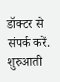डॉक्टर से संपर्क करें. शुरुआती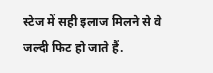स्टेज में सही इलाज मिलने से वे जल्दी फिट हो जाते हैं.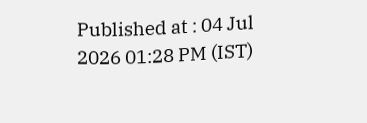Published at : 04 Jul 2026 01:28 PM (IST)